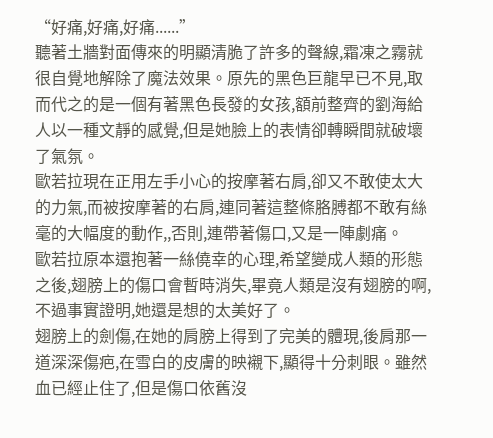“好痛,好痛,好痛......”
聽著土牆對面傳來的明顯清脆了許多的聲線,霜凍之霧就很自覺地解除了魔法效果。原先的黑色巨龍早已不見,取而代之的是一個有著黑色長發的女孩,額前整齊的劉海給人以一種文靜的感覺,但是她臉上的表情卻轉瞬間就破壞了氣氛。
歐若拉現在正用左手小心的按摩著右肩,卻又不敢使太大的力氣,而被按摩著的右肩,連同著這整條胳膊都不敢有絲毫的大幅度的動作,,否則,連帶著傷口,又是一陣劇痛。
歐若拉原本還抱著一絲僥幸的心理,希望變成人類的形態之後,翅膀上的傷口會暫時消失,畢竟人類是沒有翅膀的啊,不過事實證明,她還是想的太美好了。
翅膀上的劍傷,在她的肩膀上得到了完美的體現,後肩那一道深深傷疤,在雪白的皮膚的映襯下,顯得十分刺眼。雖然血已經止住了,但是傷口依舊沒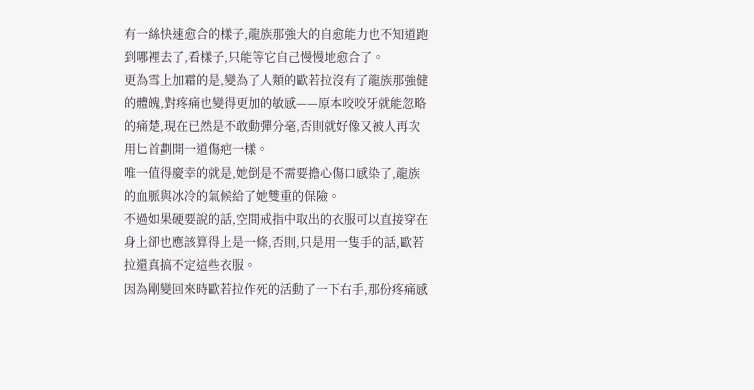有一絲快速愈合的樣子,龍族那強大的自愈能力也不知道跑到哪裡去了,看樣子,只能等它自己慢慢地愈合了。
更為雪上加霜的是,變為了人類的歐若拉沒有了龍族那強健的體魄,對疼痛也變得更加的敏感——原本咬咬牙就能忽略的痛楚,現在已然是不敢動彈分毫,否則就好像又被人再次用匕首劃開一道傷疤一樣。
唯一值得慶幸的就是,她倒是不需要擔心傷口感染了,龍族的血脈與冰冷的氣候給了她雙重的保險。
不過如果硬要說的話,空間戒指中取出的衣服可以直接穿在身上卻也應該算得上是一條,否則,只是用一隻手的話,歐若拉還真搞不定這些衣服。
因為剛變回來時歐若拉作死的活動了一下右手,那份疼痛感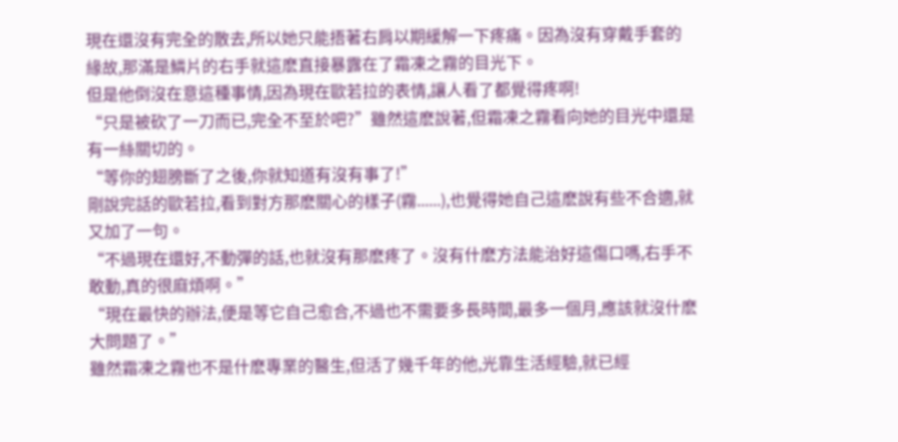現在還沒有完全的散去,所以她只能捂著右肩以期緩解一下疼痛。因為沒有穿戴手套的緣故,那滿是鱗片的右手就這麽直接暴露在了霜凍之霧的目光下。
但是他倒沒在意這種事情,因為現在歐若拉的表情,讓人看了都覺得疼啊!
“只是被砍了一刀而已,完全不至於吧?”雖然這麽說著,但霜凍之霧看向她的目光中還是有一絲關切的。
“等你的翅膀斷了之後,你就知道有沒有事了!”
剛說完話的歐若拉,看到對方那麽關心的樣子(霧......),也覺得她自己這麽說有些不合適,就又加了一句。
“不過現在還好,不動彈的話,也就沒有那麽疼了。沒有什麽方法能治好這傷口嗎,右手不敢動,真的很麻煩啊。”
“現在最快的辦法,便是等它自己愈合,不過也不需要多長時間,最多一個月,應該就沒什麽大問題了。”
雖然霜凍之霧也不是什麽專業的醫生,但活了幾千年的他,光靠生活經驗,就已經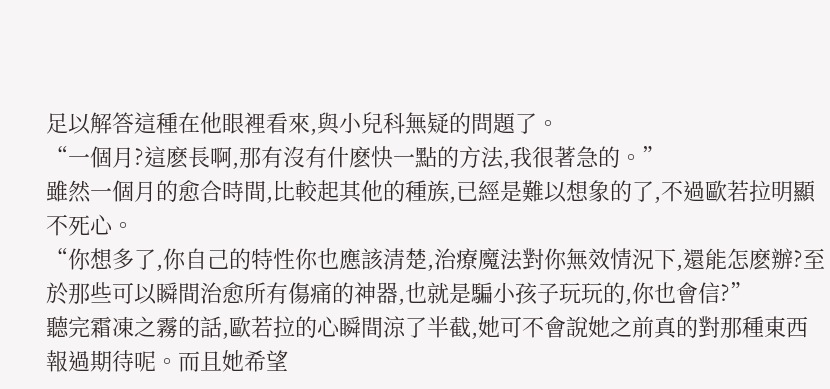足以解答這種在他眼裡看來,與小兒科無疑的問題了。
“一個月?這麽長啊,那有沒有什麽快一點的方法,我很著急的。”
雖然一個月的愈合時間,比較起其他的種族,已經是難以想象的了,不過歐若拉明顯不死心。
“你想多了,你自己的特性你也應該清楚,治療魔法對你無效情況下,還能怎麽辦?至於那些可以瞬間治愈所有傷痛的神器,也就是騙小孩子玩玩的,你也會信?”
聽完霜凍之霧的話,歐若拉的心瞬間涼了半截,她可不會說她之前真的對那種東西報過期待呢。而且她希望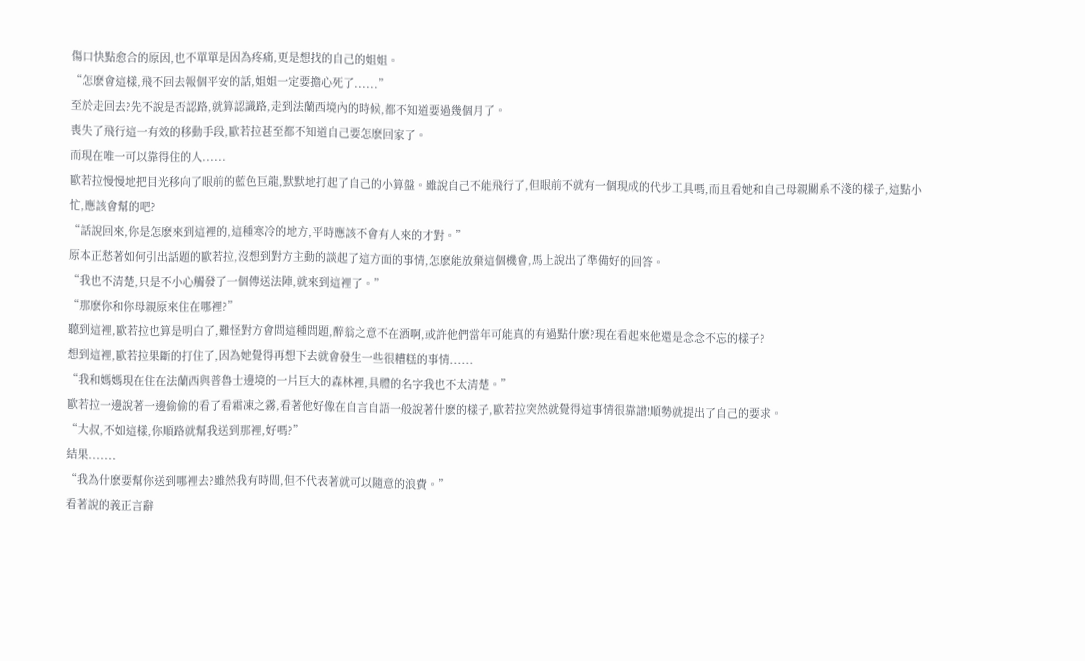傷口快點愈合的原因,也不單單是因為疼痛,更是想找的自己的姐姐。
“怎麽會這樣,飛不回去報個平安的話,姐姐一定要擔心死了......”
至於走回去?先不說是否認路,就算認識路,走到法蘭西境內的時候,都不知道要過幾個月了。
喪失了飛行這一有效的移動手段,歐若拉甚至都不知道自己要怎麽回家了。
而現在唯一可以靠得住的人......
歐若拉慢慢地把目光移向了眼前的藍色巨龍,默默地打起了自己的小算盤。雖說自己不能飛行了,但眼前不就有一個現成的代步工具嗎,而且看她和自己母親關系不淺的樣子,這點小忙,應該會幫的吧?
“話說回來,你是怎麽來到這裡的,這種寒冷的地方,平時應該不會有人來的才對。”
原本正愁著如何引出話題的歐若拉,沒想到對方主動的談起了這方面的事情,怎麽能放棄這個機會,馬上說出了準備好的回答。
“我也不清楚,只是不小心觸發了一個傳送法陣,就來到這裡了。”
“那麽你和你母親原來住在哪裡?”
聽到這裡,歐若拉也算是明白了,難怪對方會問這種問題,醉翁之意不在酒啊,或許他們當年可能真的有過點什麽?現在看起來他還是念念不忘的樣子?
想到這裡,歐若拉果斷的打住了,因為她覺得再想下去就會發生一些很糟糕的事情......
“我和媽媽現在住在法蘭西與普魯士邊境的一片巨大的森林裡,具體的名字我也不太清楚。”
歐若拉一邊說著一邊偷偷的看了看霜凍之霧,看著他好像在自言自語一般說著什麽的樣子,歐若拉突然就覺得這事情很靠譜!順勢就提出了自己的要求。
“大叔,不如這樣,你順路就幫我送到那裡,好嗎?”
結果.......
“我為什麽要幫你送到哪裡去?雖然我有時間,但不代表著就可以隨意的浪費。”
看著說的義正言辭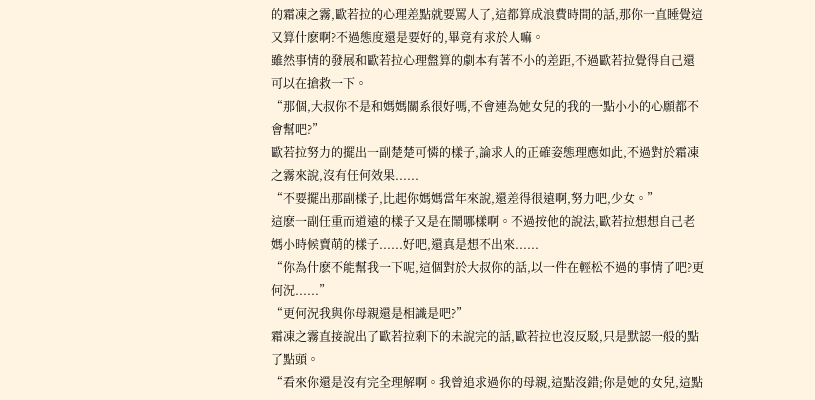的霜凍之霧,歐若拉的心理差點就要罵人了,這都算成浪費時間的話,那你一直睡覺這又算什麽啊?不過態度還是要好的,畢竟有求於人嘛。
雖然事情的發展和歐若拉心理盤算的劇本有著不小的差距,不過歐若拉覺得自己還可以在搶救一下。
“那個,大叔你不是和媽媽關系很好嗎,不會連為她女兒的我的一點小小的心願都不會幫吧?”
歐若拉努力的擺出一副楚楚可憐的樣子,論求人的正確姿態理應如此,不過對於霜凍之霧來說,沒有任何效果......
“不要擺出那副樣子,比起你媽媽當年來說,還差得很遠啊,努力吧,少女。”
這麽一副任重而道遠的樣子又是在鬧哪樣啊。不過按他的說法,歐若拉想想自己老媽小時候賣萌的樣子......好吧,還真是想不出來......
“你為什麽不能幫我一下呢,這個對於大叔你的話,以一件在輕松不過的事情了吧?更何況......”
“更何況我與你母親還是相識是吧?”
霜凍之霧直接說出了歐若拉剩下的未說完的話,歐若拉也沒反駁,只是默認一般的點了點頭。
“看來你還是沒有完全理解啊。我曾追求過你的母親,這點沒錯;你是她的女兒,這點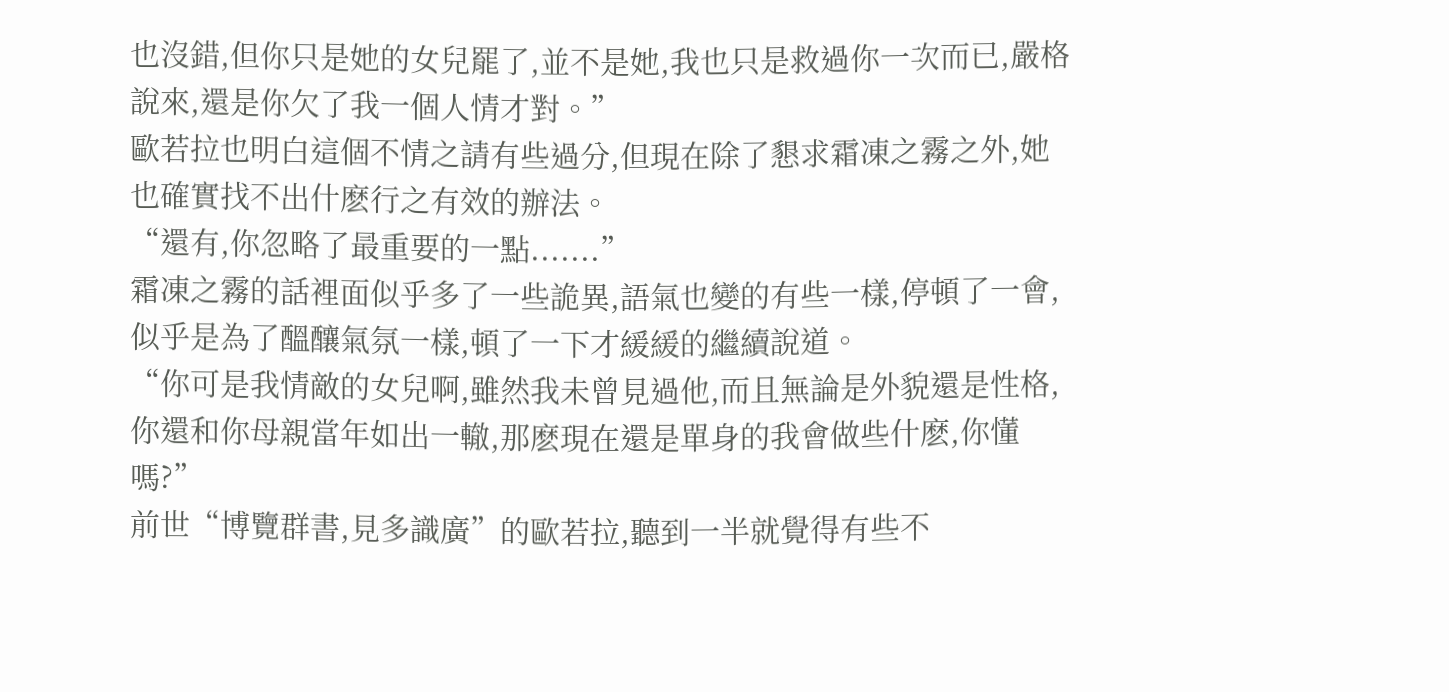也沒錯,但你只是她的女兒罷了,並不是她,我也只是救過你一次而已,嚴格說來,還是你欠了我一個人情才對。”
歐若拉也明白這個不情之請有些過分,但現在除了懇求霜凍之霧之外,她也確實找不出什麽行之有效的辦法。
“還有,你忽略了最重要的一點.......”
霜凍之霧的話裡面似乎多了一些詭異,語氣也變的有些一樣,停頓了一會,似乎是為了醞釀氣氛一樣,頓了一下才緩緩的繼續說道。
“你可是我情敵的女兒啊,雖然我未曾見過他,而且無論是外貌還是性格,你還和你母親當年如出一轍,那麽現在還是單身的我會做些什麽,你懂嗎?”
前世“博覽群書,見多識廣”的歐若拉,聽到一半就覺得有些不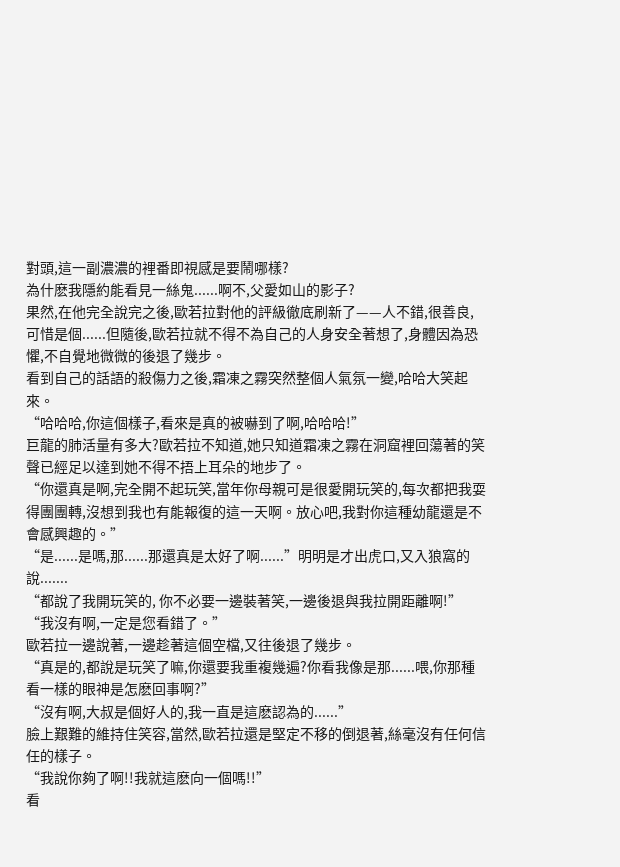對頭,這一副濃濃的裡番即視感是要鬧哪樣?
為什麽我隱約能看見一絲鬼......啊不,父愛如山的影子?
果然,在他完全說完之後,歐若拉對他的評級徹底刷新了——人不錯,很善良,可惜是個......但隨後,歐若拉就不得不為自己的人身安全著想了,身體因為恐懼,不自覺地微微的後退了幾步。
看到自己的話語的殺傷力之後,霜凍之霧突然整個人氣氛一變,哈哈大笑起來。
“哈哈哈,你這個樣子,看來是真的被嚇到了啊,哈哈哈!”
巨龍的肺活量有多大?歐若拉不知道,她只知道霜凍之霧在洞窟裡回蕩著的笑聲已經足以達到她不得不捂上耳朵的地步了。
“你還真是啊,完全開不起玩笑,當年你母親可是很愛開玩笑的,每次都把我耍得團團轉,沒想到我也有能報復的這一天啊。放心吧,我對你這種幼龍還是不會感興趣的。”
“是......是嗎,那......那還真是太好了啊......”明明是才出虎口,又入狼窩的說.......
“都說了我開玩笑的, 你不必要一邊裝著笑,一邊後退與我拉開距離啊!”
“我沒有啊,一定是您看錯了。”
歐若拉一邊說著,一邊趁著這個空檔,又往後退了幾步。
“真是的,都說是玩笑了嘛,你還要我重複幾遍?你看我像是那......喂,你那種看一樣的眼神是怎麽回事啊?”
“沒有啊,大叔是個好人的,我一直是這麽認為的......”
臉上艱難的維持住笑容,當然,歐若拉還是堅定不移的倒退著,絲毫沒有任何信任的樣子。
“我說你夠了啊!!我就這麽向一個嗎!!”
看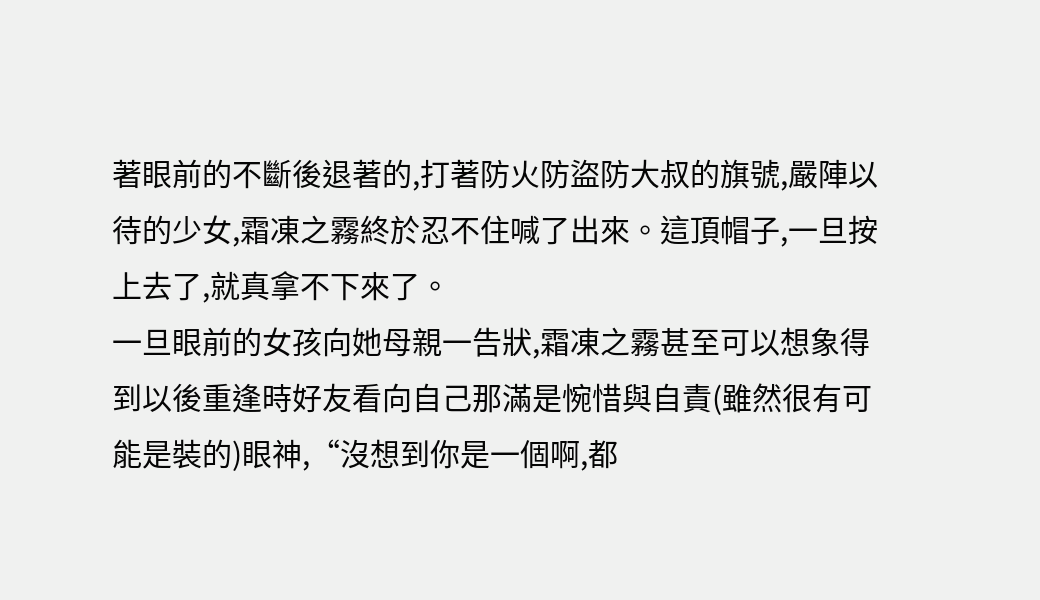著眼前的不斷後退著的,打著防火防盜防大叔的旗號,嚴陣以待的少女,霜凍之霧終於忍不住喊了出來。這頂帽子,一旦按上去了,就真拿不下來了。
一旦眼前的女孩向她母親一告狀,霜凍之霧甚至可以想象得到以後重逢時好友看向自己那滿是惋惜與自責(雖然很有可能是裝的)眼神,“沒想到你是一個啊,都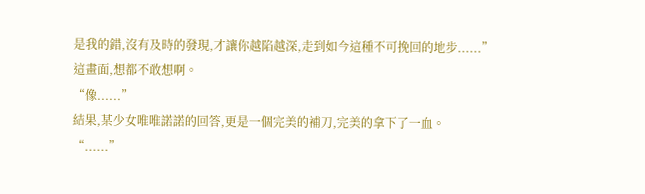是我的錯,沒有及時的發現,才讓你越陷越深,走到如今這種不可挽回的地步......”
這畫面,想都不敢想啊。
“像......”
結果,某少女唯唯諾諾的回答,更是一個完美的補刀,完美的拿下了一血。
“......”